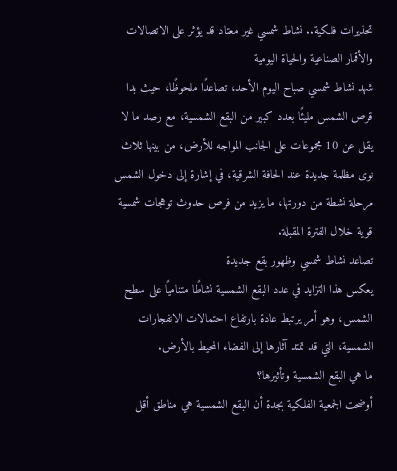تحذيرات فلكية.. نشاط شمسي غير معتاد قد يؤثر على الاتصالات والأقمار الصناعية والحياة اليومية
شهد نشاط شمسي صباح اليوم الأحد، تصاعدًا ملحوظًا، حيث بدا قرص الشمس مليئًا بعدد كبير من البقع الشمسية، مع رصد ما لا يقل عن 10 مجموعات على الجانب المواجه للأرض، من بينها ثلاث نوى مظلمة جديدة عند الحافة الشرقية، في إشارة إلى دخول الشمس مرحلة نشطة من دورتها، ما يزيد من فرص حدوث توهجات شمسية قوية خلال الفترة المقبلة.
تصاعد نشاط شمسي وظهور بقع جديدة
يعكس هذا التزايد في عدد البقع الشمسية نشاطًا متناميًا على سطح الشمس، وهو أمر يرتبط عادة بارتفاع احتمالات الانفجارات الشمسية، التي قد تمتد آثارها إلى الفضاء المحيط بالأرض.
ما هي البقع الشمسية وتأثيرها؟
أوضحت الجمعية الفلكية بجدة أن البقع الشمسية هي مناطق أقل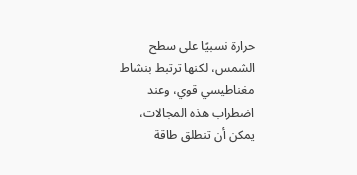حرارة نسبيًا على سطح الشمس، لكنها ترتبط بنشاط مغناطيسي قوي، وعند اضطراب هذه المجالات، يمكن أن تنطلق طاقة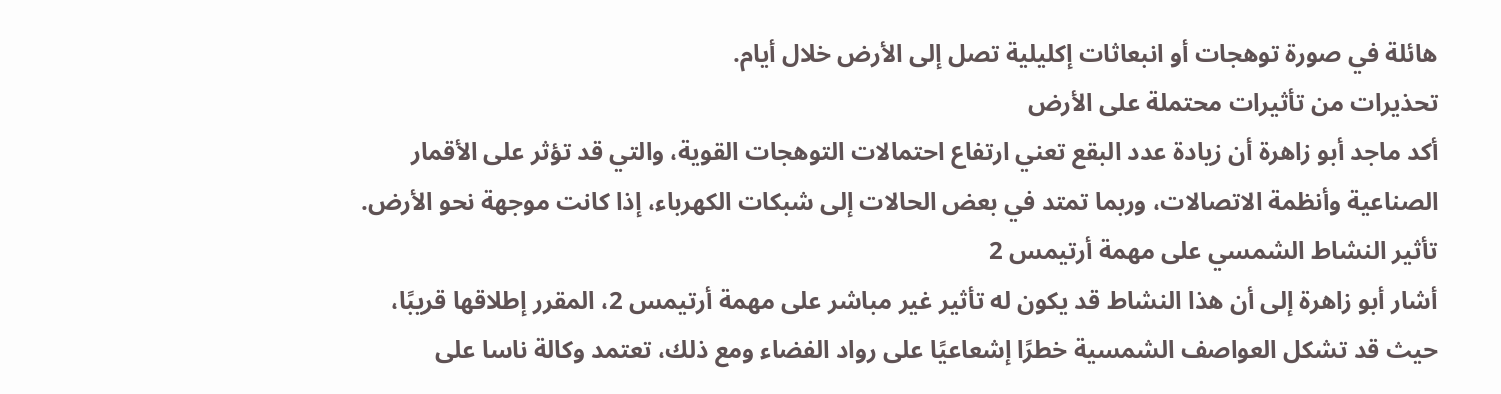هائلة في صورة توهجات أو انبعاثات إكليلية تصل إلى الأرض خلال أيام.
تحذيرات من تأثيرات محتملة على الأرض
أكد ماجد أبو زاهرة أن زيادة عدد البقع تعني ارتفاع احتمالات التوهجات القوية، والتي قد تؤثر على الأقمار الصناعية وأنظمة الاتصالات، وربما تمتد في بعض الحالات إلى شبكات الكهرباء، إذا كانت موجهة نحو الأرض.
تأثير النشاط الشمسي على مهمة أرتيمس 2
أشار أبو زاهرة إلى أن هذا النشاط قد يكون له تأثير غير مباشر على مهمة أرتيمس 2، المقرر إطلاقها قريبًا، حيث قد تشكل العواصف الشمسية خطرًا إشعاعيًا على رواد الفضاء ومع ذلك، تعتمد وكالة ناسا على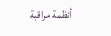أنظمة مراقبة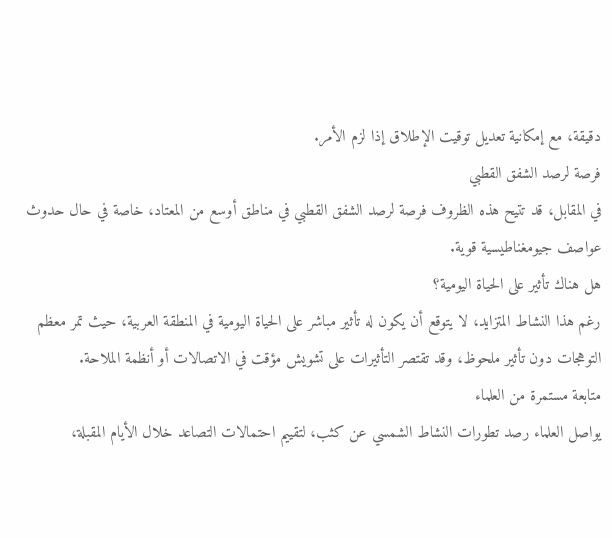دقيقة، مع إمكانية تعديل توقيت الإطلاق إذا لزم الأمر.
فرصة لرصد الشفق القطبي
في المقابل، قد تتيح هذه الظروف فرصة لرصد الشفق القطبي في مناطق أوسع من المعتاد، خاصة في حال حدوث عواصف جيومغناطيسية قوية.
هل هناك تأثير على الحياة اليومية؟
رغم هذا النشاط المتزايد، لا يتوقع أن يكون له تأثير مباشر على الحياة اليومية في المنطقة العربية، حيث تمر معظم التوهجات دون تأثير ملحوظ، وقد تقتصر التأثيرات على تشويش مؤقت في الاتصالات أو أنظمة الملاحة.
متابعة مستمرة من العلماء
يواصل العلماء رصد تطورات النشاط الشمسي عن كثب، لتقييم احتمالات التصاعد خلال الأيام المقبلة،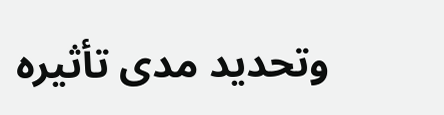وتحديد مدى تأثيره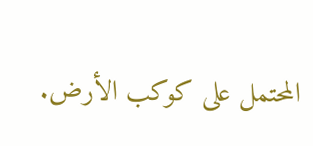المحتمل على كوكب الأرض.